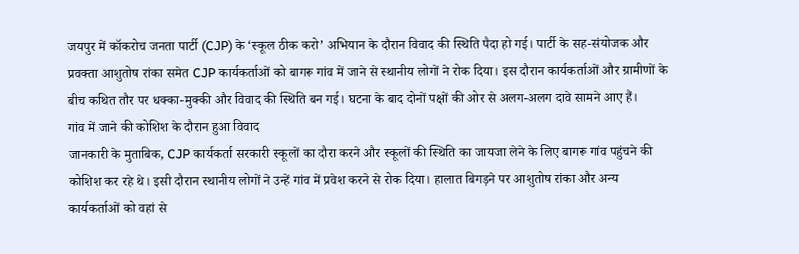जयपुर में कॉकरोच जनता पार्टी (CJP) के ‘स्कूल ठीक करो’ अभियान के दौरान विवाद की स्थिति पैदा हो गई। पार्टी के सह-संयोजक और प्रवक्ता आशुतोष रांका समेत CJP कार्यकर्ताओं को बागरू गांव में जाने से स्थानीय लोगों ने रोक दिया। इस दौरान कार्यकर्ताओं और ग्रामीणों के बीच कथित तौर पर धक्का-मुक्की और विवाद की स्थिति बन गई। घटना के बाद दोनों पक्षों की ओर से अलग-अलग दावे सामने आए हैं।
गांव में जाने की कोशिश के दौरान हुआ विवाद
जानकारी के मुताबिक, CJP कार्यकर्ता सरकारी स्कूलों का दौरा करने और स्कूलों की स्थिति का जायजा लेने के लिए बागरू गांव पहुंचने की कोशिश कर रहे थे। इसी दौरान स्थानीय लोगों ने उन्हें गांव में प्रवेश करने से रोक दिया। हालात बिगड़ने पर आशुतोष रांका और अन्य कार्यकर्ताओं को वहां से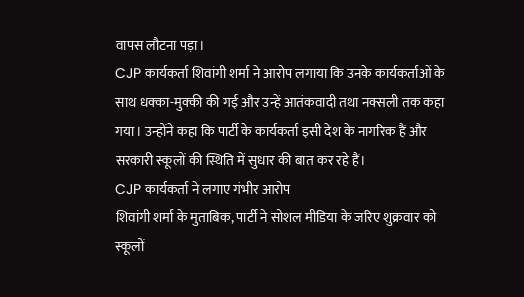वापस लौटना पड़ा।
CJP कार्यकर्ता शिवांगी शर्मा ने आरोप लगाया कि उनके कार्यकर्ताओं के साथ धक्का-मुक्की की गई और उन्हें आतंकवादी तथा नक्सली तक कहा गया। उन्होंने कहा कि पार्टी के कार्यकर्ता इसी देश के नागरिक हैं और सरकारी स्कूलों की स्थिति में सुधार की बात कर रहे हैं।
CJP कार्यकर्ता ने लगाए गंभीर आरोप
शिवांगी शर्मा के मुताबिक, पार्टी ने सोशल मीडिया के जरिए शुक्रवार को स्कूलों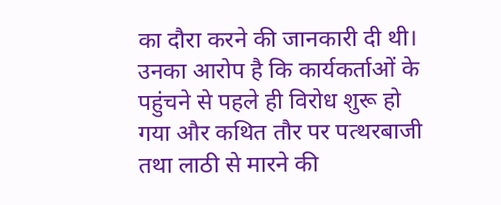का दौरा करने की जानकारी दी थी। उनका आरोप है कि कार्यकर्ताओं के पहुंचने से पहले ही विरोध शुरू हो गया और कथित तौर पर पत्थरबाजी तथा लाठी से मारने की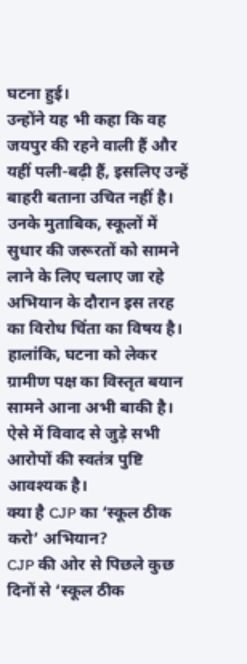घटना हुई।
उन्होंने यह भी कहा कि वह जयपुर की रहने वाली हैं और यहीं पली-बढ़ी हैं, इसलिए उन्हें बाहरी बताना उचित नहीं है। उनके मुताबिक, स्कूलों में सुधार की जरूरतों को सामने लाने के लिए चलाए जा रहे अभियान के दौरान इस तरह का विरोध चिंता का विषय है।
हालांकि, घटना को लेकर ग्रामीण पक्ष का विस्तृत बयान सामने आना अभी बाकी है। ऐसे में विवाद से जुड़े सभी आरोपों की स्वतंत्र पुष्टि आवश्यक है।
क्या है CJP का ‘स्कूल ठीक करो’ अभियान?
CJP की ओर से पिछले कुछ दिनों से ‘स्कूल ठीक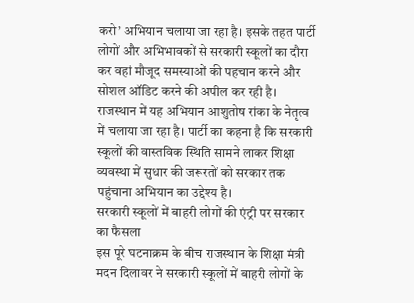करो’ अभियान चलाया जा रहा है। इसके तहत पार्टी लोगों और अभिभावकों से सरकारी स्कूलों का दौरा कर वहां मौजूद समस्याओं की पहचान करने और सोशल ऑडिट करने की अपील कर रही है।
राजस्थान में यह अभियान आशुतोष रांका के नेतृत्व में चलाया जा रहा है। पार्टी का कहना है कि सरकारी स्कूलों की वास्तविक स्थिति सामने लाकर शिक्षा व्यवस्था में सुधार की जरूरतों को सरकार तक पहुंचाना अभियान का उद्देश्य है।
सरकारी स्कूलों में बाहरी लोगों की एंट्री पर सरकार का फैसला
इस पूरे घटनाक्रम के बीच राजस्थान के शिक्षा मंत्री मदन दिलावर ने सरकारी स्कूलों में बाहरी लोगों के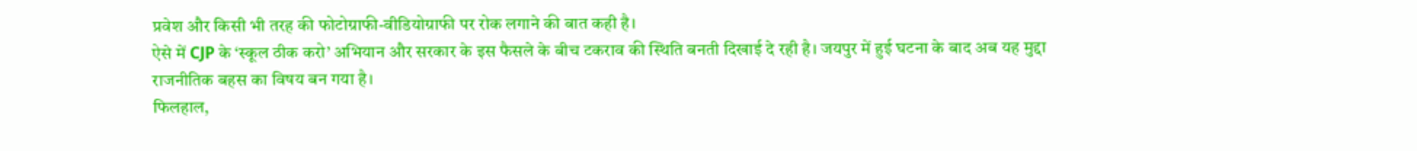प्रवेश और किसी भी तरह की फोटोग्राफी-वीडियोग्राफी पर रोक लगाने की बात कही है।
ऐसे में CJP के ‘स्कूल ठीक करो’ अभियान और सरकार के इस फैसले के बीच टकराव की स्थिति बनती दिखाई दे रही है। जयपुर में हुई घटना के बाद अब यह मुद्दा राजनीतिक बहस का विषय बन गया है।
फिलहाल,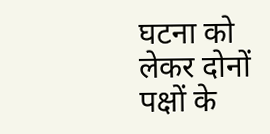घटना को लेकर दोनों पक्षों के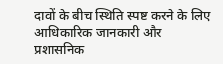दावों के बीच स्थिति स्पष्ट करने के लिए आधिकारिक जानकारी और प्रशासनिक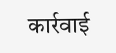कार्रवाई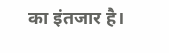का इंतजार है।